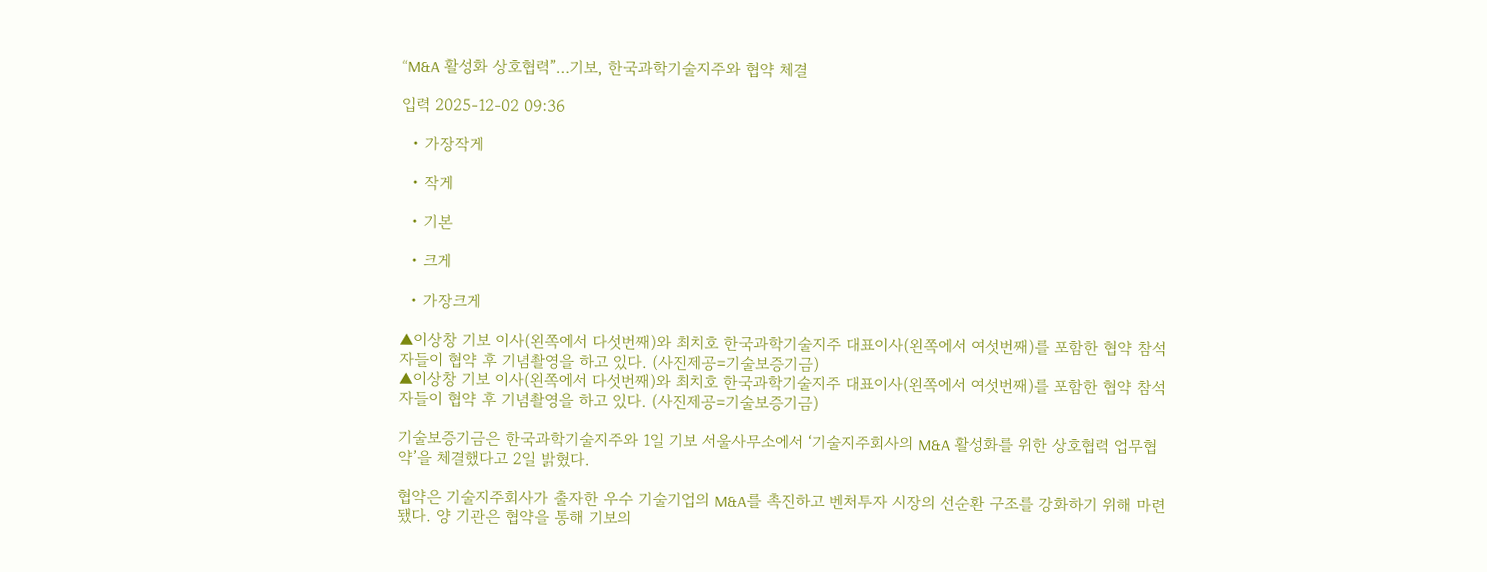“M&A 활성화 상호협력”…기보, 한국과학기술지주와 협약 체결

입력 2025-12-02 09:36

  • 가장작게

  • 작게

  • 기본

  • 크게

  • 가장크게

▲이상창 기보 이사(왼쪽에서 다섯번째)와 최치호 한국과학기술지주 대표이사(왼쪽에서 여섯번째)를 포함한 협약 참석자들이 협약 후 기념촬영을 하고 있다. (사진제공=기술보증기금)
▲이상창 기보 이사(왼쪽에서 다섯번째)와 최치호 한국과학기술지주 대표이사(왼쪽에서 여섯번째)를 포함한 협약 참석자들이 협약 후 기념촬영을 하고 있다. (사진제공=기술보증기금)

기술보증기금은 한국과학기술지주와 1일 기보 서울사무소에서 ‘기술지주회사의 M&A 활성화를 위한 상호협력 업무협약’을 체결했다고 2일 밝혔다.

협약은 기술지주회사가 출자한 우수 기술기업의 M&A를 촉진하고 벤처투자 시장의 선순환 구조를 강화하기 위해 마련됐다. 양 기관은 협약을 통해 기보의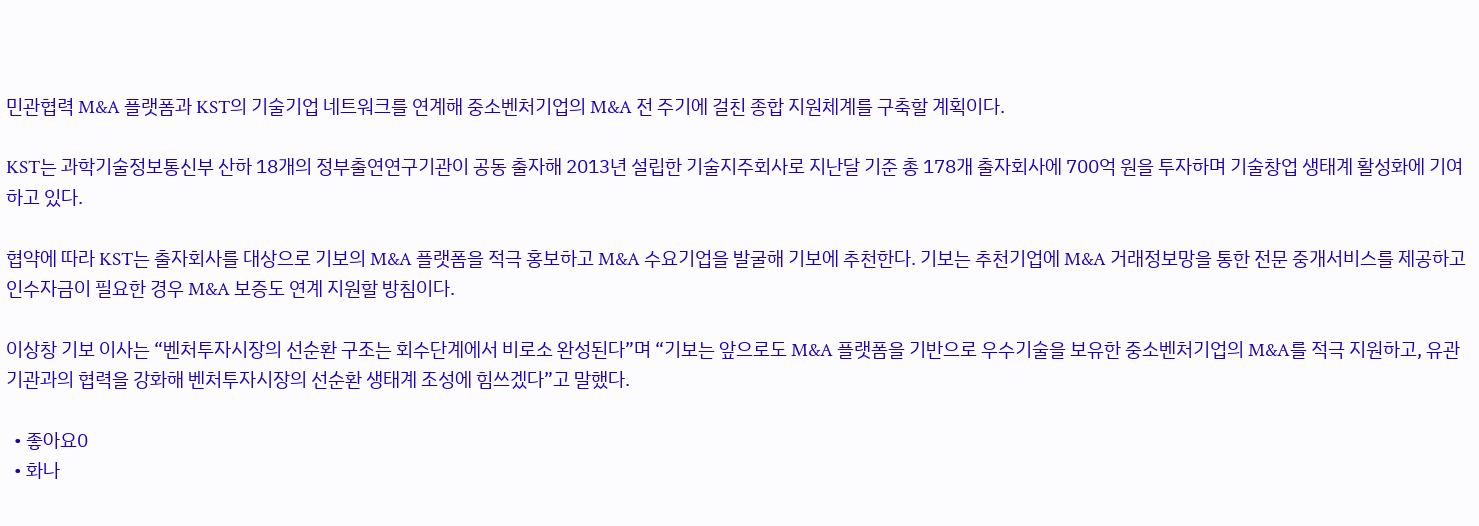민관협력 M&A 플랫폼과 KST의 기술기업 네트워크를 연계해 중소벤처기업의 M&A 전 주기에 걸친 종합 지원체계를 구축할 계획이다.

KST는 과학기술정보통신부 산하 18개의 정부출연연구기관이 공동 출자해 2013년 설립한 기술지주회사로 지난달 기준 총 178개 출자회사에 700억 원을 투자하며 기술창업 생태계 활성화에 기여하고 있다.

협약에 따라 KST는 출자회사를 대상으로 기보의 M&A 플랫폼을 적극 홍보하고 M&A 수요기업을 발굴해 기보에 추천한다. 기보는 추천기업에 M&A 거래정보망을 통한 전문 중개서비스를 제공하고 인수자금이 필요한 경우 M&A 보증도 연계 지원할 방침이다.

이상창 기보 이사는 “벤처투자시장의 선순환 구조는 회수단계에서 비로소 완성된다”며 “기보는 앞으로도 M&A 플랫폼을 기반으로 우수기술을 보유한 중소벤처기업의 M&A를 적극 지원하고, 유관기관과의 협력을 강화해 벤처투자시장의 선순환 생태계 조성에 힘쓰겠다”고 말했다.

  • 좋아요0
  • 화나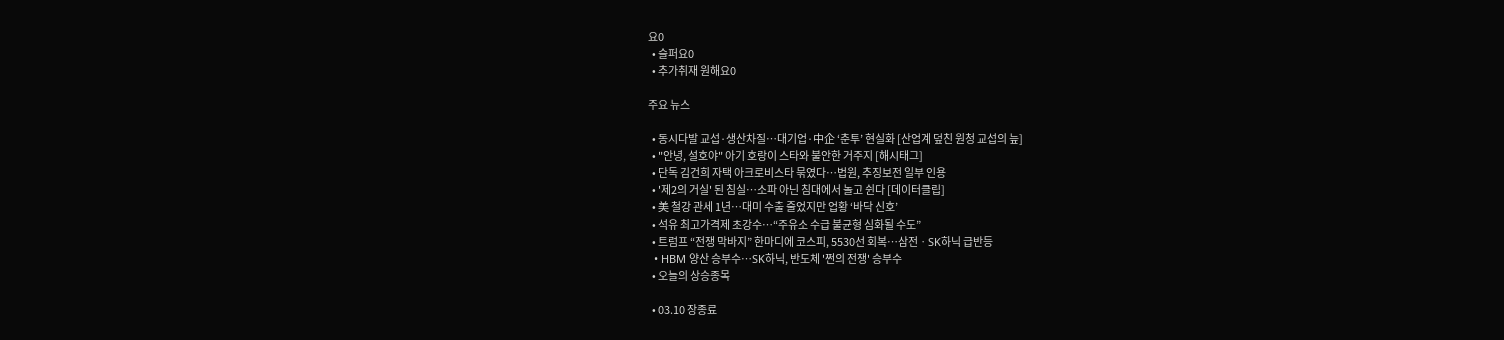요0
  • 슬퍼요0
  • 추가취재 원해요0

주요 뉴스

  • 동시다발 교섭·생산차질…대기업·中企 ‘춘투’ 현실화 [산업계 덮친 원청 교섭의 늪]
  • "안녕, 설호야" 아기 호랑이 스타와 불안한 거주지 [해시태그]
  • 단독 김건희 자택 아크로비스타 묶였다…법원, 추징보전 일부 인용
  • '제2의 거실' 된 침실…소파 아닌 침대에서 놀고 쉰다 [데이터클립]
  • 美 철강 관세 1년…대미 수출 줄었지만 업황 ‘바닥 신호’
  • 석유 최고가격제 초강수…“주유소 수급 불균형 심화될 수도”
  • 트럼프 “전쟁 막바지” 한마디에 코스피, 5530선 회복⋯삼전ㆍSK하닉 급반등
  • HBM 양산 승부수…SK하닉, 반도체 '쩐의 전쟁' 승부수
  • 오늘의 상승종목

  • 03.10 장종료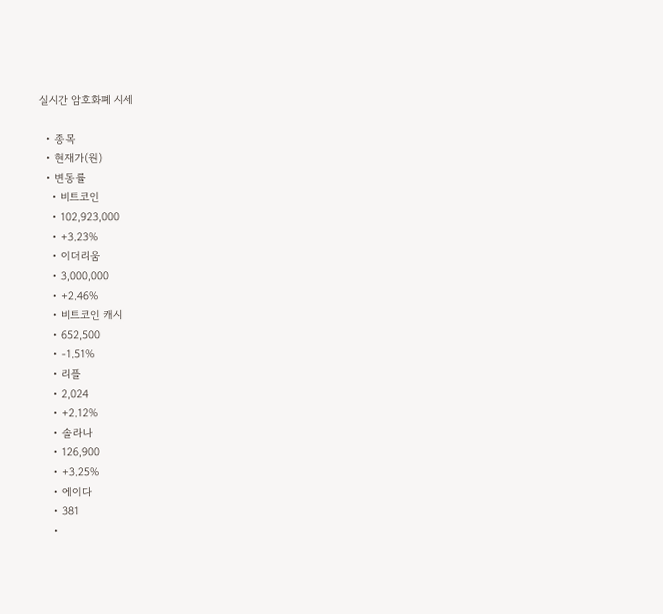실시간 암호화폐 시세

  • 종목
  • 현재가(원)
  • 변동률
    • 비트코인
    • 102,923,000
    • +3.23%
    • 이더리움
    • 3,000,000
    • +2.46%
    • 비트코인 캐시
    • 652,500
    • -1.51%
    • 리플
    • 2,024
    • +2.12%
    • 솔라나
    • 126,900
    • +3.25%
    • 에이다
    • 381
    •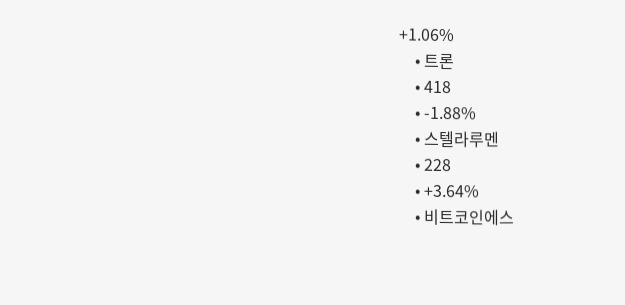+1.06%
    • 트론
    • 418
    • -1.88%
    • 스텔라루멘
    • 228
    • +3.64%
    • 비트코인에스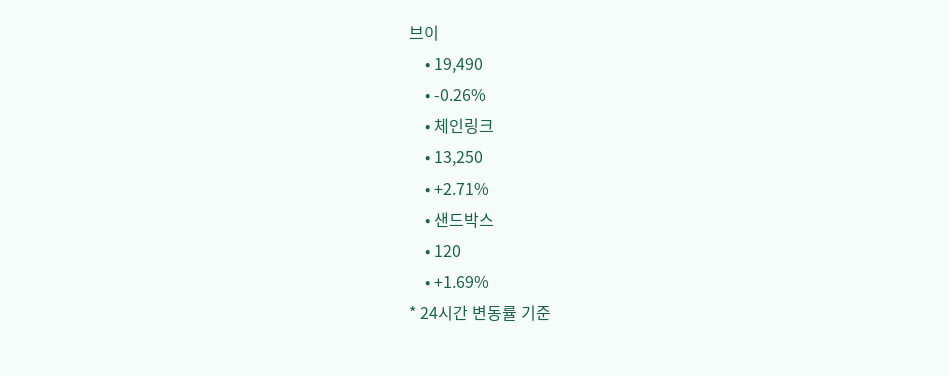브이
    • 19,490
    • -0.26%
    • 체인링크
    • 13,250
    • +2.71%
    • 샌드박스
    • 120
    • +1.69%
* 24시간 변동률 기준